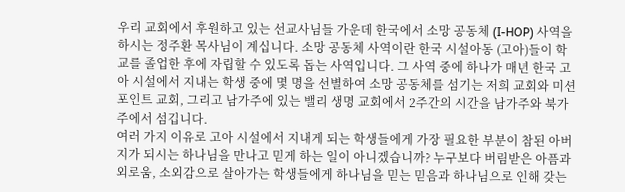우리 교회에서 후원하고 있는 선교사님들 가운데 한국에서 소망 공동체 (I-HOP) 사역을 하시는 정주환 목사님이 계십니다. 소망 공동체 사역이란 한국 시설아동 (고아)들이 학교를 졸업한 후에 자립할 수 있도록 돕는 사역입니다. 그 사역 중에 하나가 매년 한국 고아 시설에서 지내는 학생 중에 몇 명을 선별하여 소망 공동체를 섬기는 저희 교회와 미션 포인트 교회, 그리고 남가주에 있는 밸리 생명 교회에서 2주간의 시간을 남가주와 북가주에서 섬깁니다.
여러 가지 이유로 고아 시설에서 지내게 되는 학생들에게 가장 필요한 부분이 참된 아버지가 되시는 하나님을 만나고 믿게 하는 일이 아니겠습니까? 누구보다 버림받은 아픔과 외로움, 소외감으로 살아가는 학생들에게 하나님을 믿는 믿음과 하나님으로 인해 갖는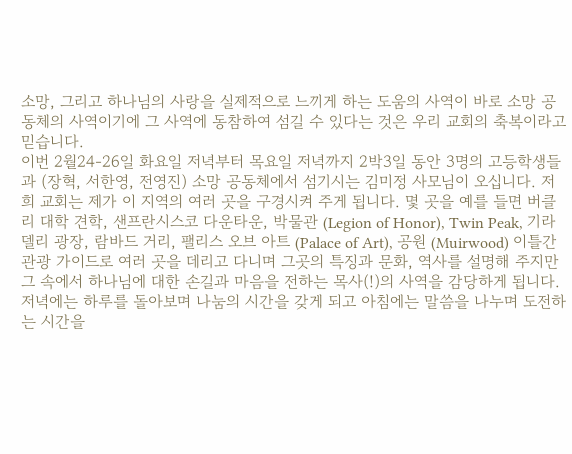소망, 그리고 하나님의 사랑을 실제적으로 느끼게 하는 도움의 사역이 바로 소망 공동체의 사역이기에 그 사역에 동참하여 섬길 수 있다는 것은 우리 교회의 축복이라고 믿습니다.
이번 2월24-26일 화요일 저녁부터 목요일 저녁까지 2박3일 동안 3명의 고등학생들과 (장혁, 서한영, 전영진) 소망 공동체에서 섬기시는 김미정 사모님이 오십니다. 저희 교회는 제가 이 지역의 여러 곳을 구경시켜 주게 됩니다. 몇 곳을 예를 들면 버클리 대학 견학, 샌프란시스코 다운타운, 박물관 (Legion of Honor), Twin Peak, 기라델리 광장, 람바드 거리, 팰리스 오브 아트 (Palace of Art), 공원 (Muirwood) 이틀간 관광 가이드로 여러 곳을 데리고 다니며 그곳의 특징과 문화, 역사를 설명해 주지만 그 속에서 하나님에 대한 손길과 마음을 전하는 목사(!)의 사역을 감당하게 됩니다. 저녁에는 하루를 돌아보며 나눔의 시간을 갖게 되고 아침에는 말씀을 나누며 도전하는 시간을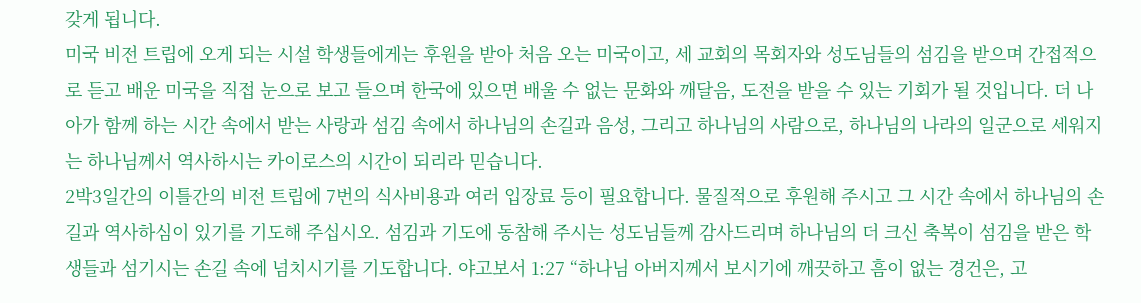갖게 됩니다.
미국 비전 트립에 오게 되는 시설 학생들에게는 후원을 받아 처음 오는 미국이고, 세 교회의 목회자와 성도님들의 섬김을 받으며 간접적으로 듣고 배운 미국을 직접 눈으로 보고 들으며 한국에 있으면 배울 수 없는 문화와 깨달음, 도전을 받을 수 있는 기회가 될 것입니다. 더 나아가 함께 하는 시간 속에서 받는 사랑과 섬김 속에서 하나님의 손길과 음성, 그리고 하나님의 사람으로, 하나님의 나라의 일군으로 세워지는 하나님께서 역사하시는 카이로스의 시간이 되리라 믿습니다.
2박3일간의 이틀간의 비전 트립에 7번의 식사비용과 여러 입장료 등이 필요합니다. 물질적으로 후원해 주시고 그 시간 속에서 하나님의 손길과 역사하심이 있기를 기도해 주십시오. 섬김과 기도에 동참해 주시는 성도님들께 감사드리며 하나님의 더 크신 축복이 섬김을 받은 학생들과 섬기시는 손길 속에 넘치시기를 기도합니다. 야고보서 1:27 “하나님 아버지께서 보시기에 깨끗하고 흠이 없는 경건은, 고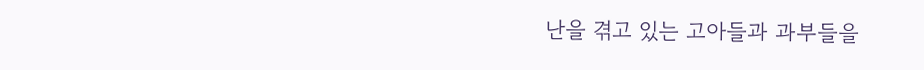난을 겪고 있는 고아들과 과부들을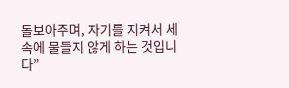돌보아주며, 자기를 지켜서 세속에 물들지 않게 하는 것입니다”